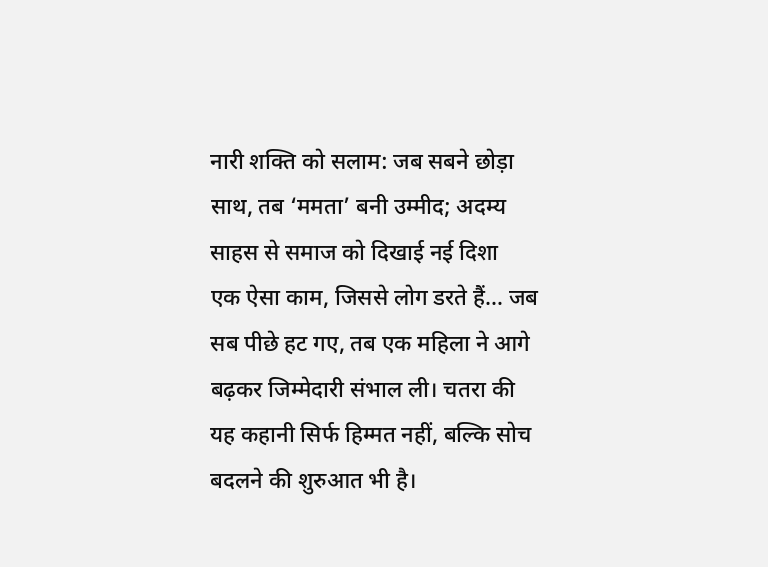नारी शक्ति को सलाम: जब सबने छोड़ा साथ, तब ‘ममता’ बनी उम्मीद; अदम्य साहस से समाज को दिखाई नई दिशा
एक ऐसा काम, जिससे लोग डरते हैं… जब सब पीछे हट गए, तब एक महिला ने आगे बढ़कर जिम्मेदारी संभाल ली। चतरा की यह कहानी सिर्फ हिम्मत नहीं, बल्कि सोच बदलने की शुरुआत भी है।